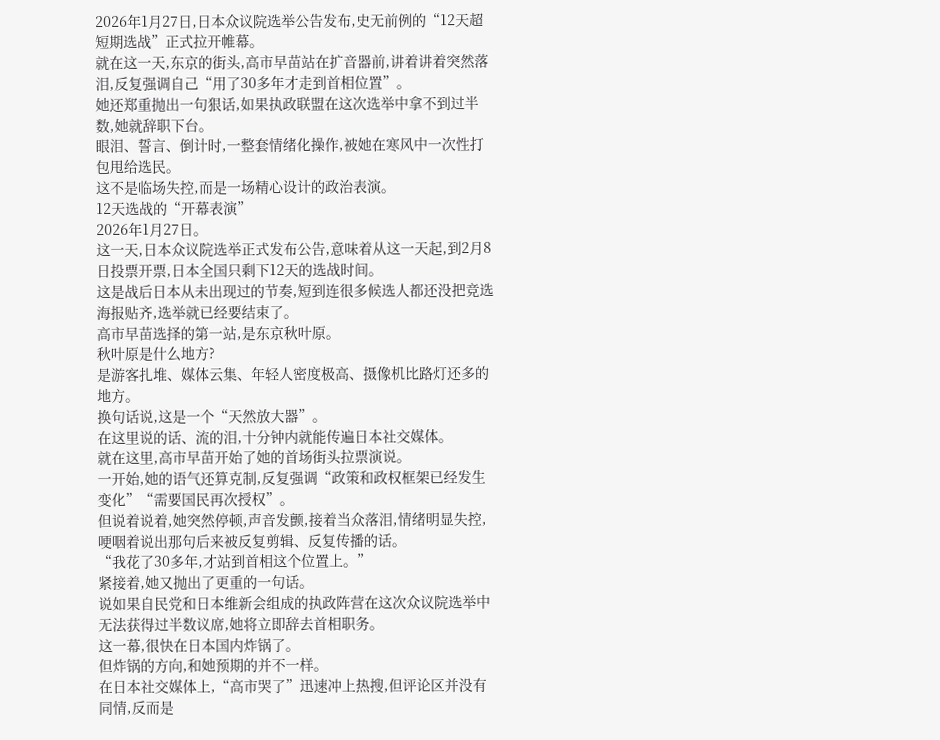2026年1月27日,日本众议院选举公告发布,史无前例的“12天超短期选战”正式拉开帷幕。
就在这一天,东京的街头,高市早苗站在扩音器前,讲着讲着突然落泪,反复强调自己“用了30多年才走到首相位置”。
她还郑重抛出一句狠话,如果执政联盟在这次选举中拿不到过半数,她就辞职下台。
眼泪、誓言、倒计时,一整套情绪化操作,被她在寒风中一次性打包甩给选民。
这不是临场失控,而是一场精心设计的政治表演。
12天选战的“开幕表演”
2026年1月27日。
这一天,日本众议院选举正式发布公告,意味着从这一天起,到2月8日投票开票,日本全国只剩下12天的选战时间。
这是战后日本从未出现过的节奏,短到连很多候选人都还没把竞选海报贴齐,选举就已经要结束了。
高市早苗选择的第一站,是东京秋叶原。
秋叶原是什么地方?
是游客扎堆、媒体云集、年轻人密度极高、摄像机比路灯还多的地方。
换句话说,这是一个“天然放大器”。
在这里说的话、流的泪,十分钟内就能传遍日本社交媒体。
就在这里,高市早苗开始了她的首场街头拉票演说。
一开始,她的语气还算克制,反复强调“政策和政权框架已经发生变化”“需要国民再次授权”。
但说着说着,她突然停顿,声音发颤,接着当众落泪,情绪明显失控,哽咽着说出那句后来被反复剪辑、反复传播的话。
“我花了30多年,才站到首相这个位置上。”
紧接着,她又抛出了更重的一句话。
说如果自民党和日本维新会组成的执政阵营在这次众议院选举中无法获得过半数议席,她将立即辞去首相职务。
这一幕,很快在日本国内炸锅了。
但炸锅的方向,和她预期的并不一样。
在日本社交媒体上,“高市哭了”迅速冲上热搜,但评论区并没有同情,反而是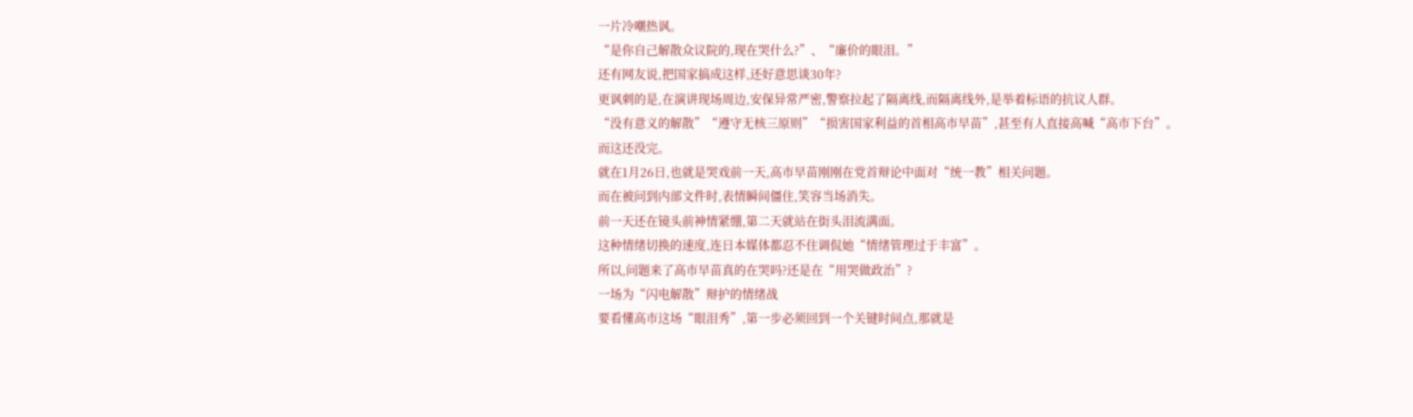一片冷嘲热讽。
“是你自己解散众议院的,现在哭什么?”、“廉价的眼泪。”
还有网友说,把国家搞成这样,还好意思谈30年?
更讽刺的是,在演讲现场周边,安保异常严密,警察拉起了隔离线,而隔离线外,是举着标语的抗议人群。
“没有意义的解散”“遵守无核三原则”“损害国家利益的首相高市早苗”,甚至有人直接高喊“高市下台”。
而这还没完。
就在1月26日,也就是哭戏前一天,高市早苗刚刚在党首辩论中面对“统一教”相关问题。
而在被问到内部文件时,表情瞬间僵住,笑容当场消失。
前一天还在镜头前神情紧绷,第二天就站在街头泪流满面。
这种情绪切换的速度,连日本媒体都忍不住调侃她“情绪管理过于丰富”。
所以,问题来了高市早苗真的在哭吗?还是在“用哭做政治”?
一场为“闪电解散”辩护的情绪战
要看懂高市这场“眼泪秀”,第一步必须回到一个关键时间点,那就是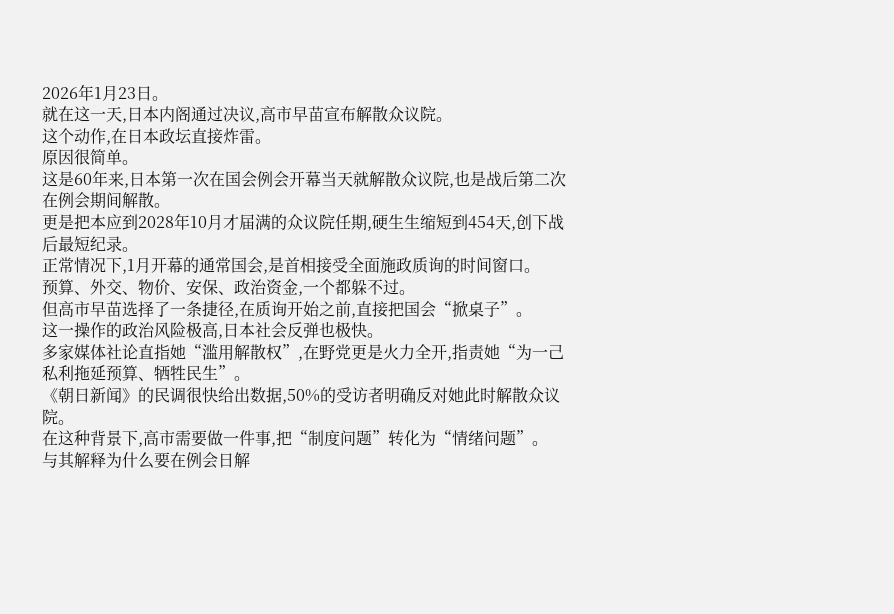2026年1月23日。
就在这一天,日本内阁通过决议,高市早苗宣布解散众议院。
这个动作,在日本政坛直接炸雷。
原因很简单。
这是60年来,日本第一次在国会例会开幕当天就解散众议院,也是战后第二次在例会期间解散。
更是把本应到2028年10月才届满的众议院任期,硬生生缩短到454天,创下战后最短纪录。
正常情况下,1月开幕的通常国会,是首相接受全面施政质询的时间窗口。
预算、外交、物价、安保、政治资金,一个都躲不过。
但高市早苗选择了一条捷径,在质询开始之前,直接把国会“掀桌子”。
这一操作的政治风险极高,日本社会反弹也极快。
多家媒体社论直指她“滥用解散权”,在野党更是火力全开,指责她“为一己私利拖延预算、牺牲民生”。
《朝日新闻》的民调很快给出数据,50%的受访者明确反对她此时解散众议院。
在这种背景下,高市需要做一件事,把“制度问题”转化为“情绪问题”。
与其解释为什么要在例会日解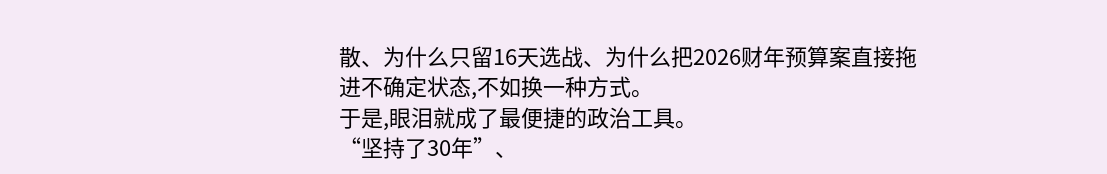散、为什么只留16天选战、为什么把2026财年预算案直接拖进不确定状态,不如换一种方式。
于是,眼泪就成了最便捷的政治工具。
“坚持了30年”、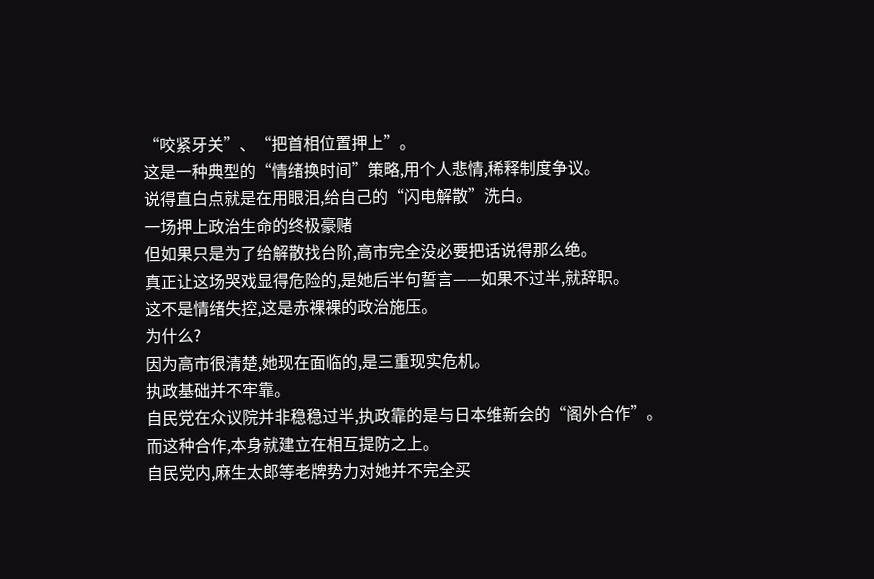“咬紧牙关”、“把首相位置押上”。
这是一种典型的“情绪换时间”策略,用个人悲情,稀释制度争议。
说得直白点就是在用眼泪,给自己的“闪电解散”洗白。
一场押上政治生命的终极豪赌
但如果只是为了给解散找台阶,高市完全没必要把话说得那么绝。
真正让这场哭戏显得危险的,是她后半句誓言——如果不过半,就辞职。
这不是情绪失控,这是赤裸裸的政治施压。
为什么?
因为高市很清楚,她现在面临的,是三重现实危机。
执政基础并不牢靠。
自民党在众议院并非稳稳过半,执政靠的是与日本维新会的“阁外合作”。
而这种合作,本身就建立在相互提防之上。
自民党内,麻生太郎等老牌势力对她并不完全买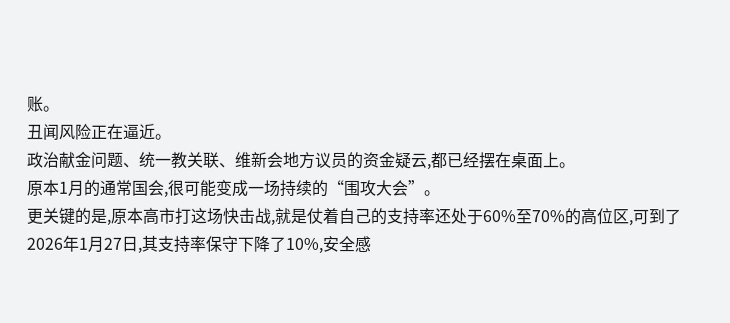账。
丑闻风险正在逼近。
政治献金问题、统一教关联、维新会地方议员的资金疑云,都已经摆在桌面上。
原本1月的通常国会,很可能变成一场持续的“围攻大会”。
更关键的是,原本高市打这场快击战,就是仗着自己的支持率还处于60%至70%的高位区,可到了2026年1月27日,其支持率保守下降了10%,安全感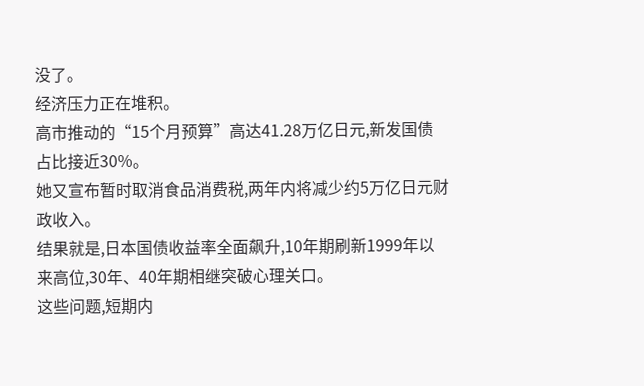没了。
经济压力正在堆积。
高市推动的“15个月预算”高达41.28万亿日元,新发国债占比接近30%。
她又宣布暂时取消食品消费税,两年内将减少约5万亿日元财政收入。
结果就是,日本国债收益率全面飙升,10年期刷新1999年以来高位,30年、40年期相继突破心理关口。
这些问题,短期内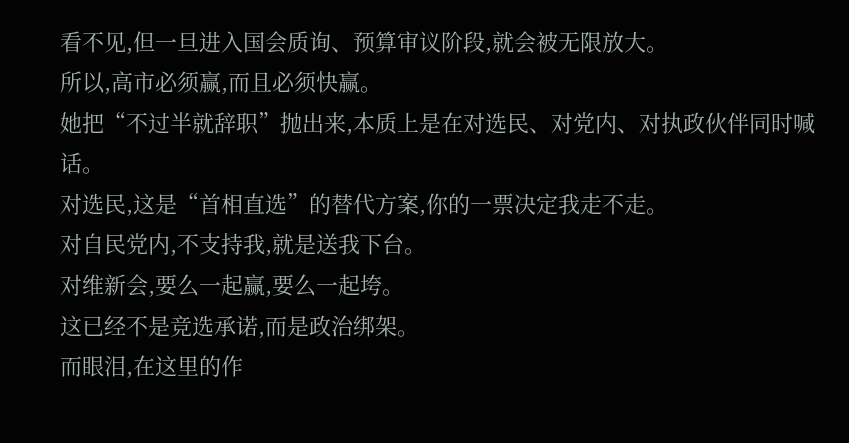看不见,但一旦进入国会质询、预算审议阶段,就会被无限放大。
所以,高市必须赢,而且必须快赢。
她把“不过半就辞职”抛出来,本质上是在对选民、对党内、对执政伙伴同时喊话。
对选民,这是“首相直选”的替代方案,你的一票决定我走不走。
对自民党内,不支持我,就是送我下台。
对维新会,要么一起赢,要么一起垮。
这已经不是竞选承诺,而是政治绑架。
而眼泪,在这里的作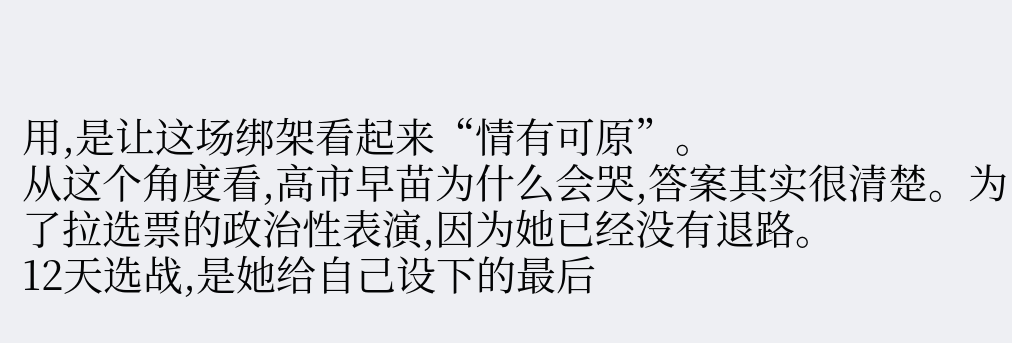用,是让这场绑架看起来“情有可原”。
从这个角度看,高市早苗为什么会哭,答案其实很清楚。为了拉选票的政治性表演,因为她已经没有退路。
12天选战,是她给自己设下的最后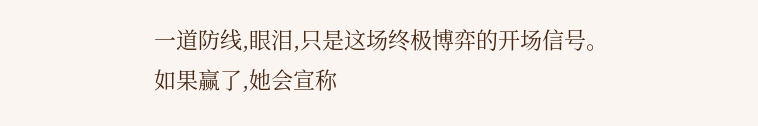一道防线,眼泪,只是这场终极博弈的开场信号。
如果赢了,她会宣称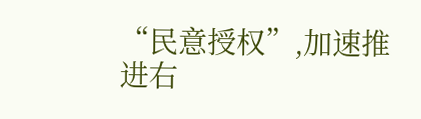“民意授权”,加速推进右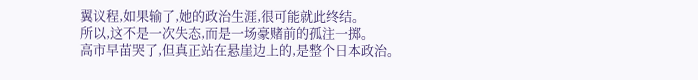翼议程,如果输了,她的政治生涯,很可能就此终结。
所以,这不是一次失态,而是一场豪赌前的孤注一掷。
高市早苗哭了,但真正站在悬崖边上的,是整个日本政治。